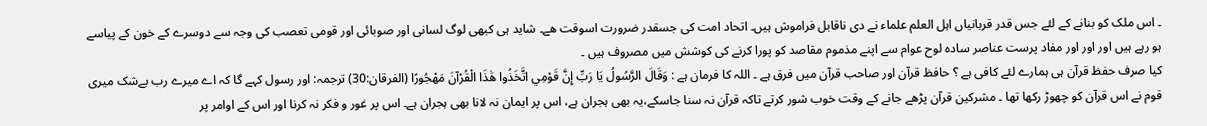۔ اس ملک کو بنانے کے لئے جس قدر قربانیاں اہل العلم علماء نے دی ناقابل فراموش ہیں۔ اتحاد امت کی جسقدر ضرورت اسوقت ھے۔ شاید ہی کبھی لوگ لسانی اور صوبائی اور قومی تعصب کی وجہ سے دوسرے کے خون کے پیاسے ہو رہے ہیں اور اور اور مفاد پرست عناصر سادہ لوح عوام سے اپنے مذموم مقاصد کو پورا کرنے کی کوشش میں مصروف ہیں ۔
کیا صرف حفظ قرآن ہی ہمارے لئے کافی ہے ؟ حافظ قرآن اور صاحب قرآن میں فرق ہے ۔ اللہ کا فرمان ہے : وَقَالَ الرَّسُولُ يَا رَبِّ إِنَّ قَوْمِي اتَّخَذُوا هَٰذَا الْقُرْآنَ مَهْجُورًا (الفرقان:30) ترجمہ: اور رسول کہے گا کہ اے میرے رب بےشک میری قوم نے اس قرآن کو چھوڑ رکھا تھا ۔ مشرکین قرآن پڑھے جانے کے وقت خوب شور کرتے تاکہ قرآن نہ سنا جاسکے،یہ بھی ہجران ہے، اس پر ایمان نہ لانا بھی ہجران ہے۔ اس پر غور و فکر نہ کرنا اور اس کے اوامر پر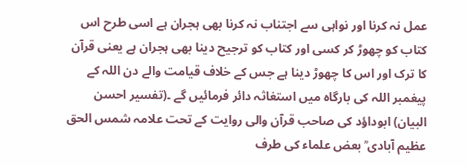عمل نہ کرنا اور نواہی سے اجتناب نہ کرنا بھی ہجران ہے اسی طرح اس کتاب کو چھوڑ کر کسی اور کتاب کو ترجیح دینا بھی ہجران ہے یعنی قرآن کا ترک اور اس کا چھوڑ دینا ہے جس کے خلاف قیامت والے دن اللہ کے پیغمبر اللہ کی بارگاہ میں استغاثہ دائر فرمائیں گے ۔(تفسیر احسن البیان) ابوداؤد کی صاحب قرآن والی روایت کے تحت علامہ شمس الحق عظیم آبادی ؒ بعض علماء کی طرف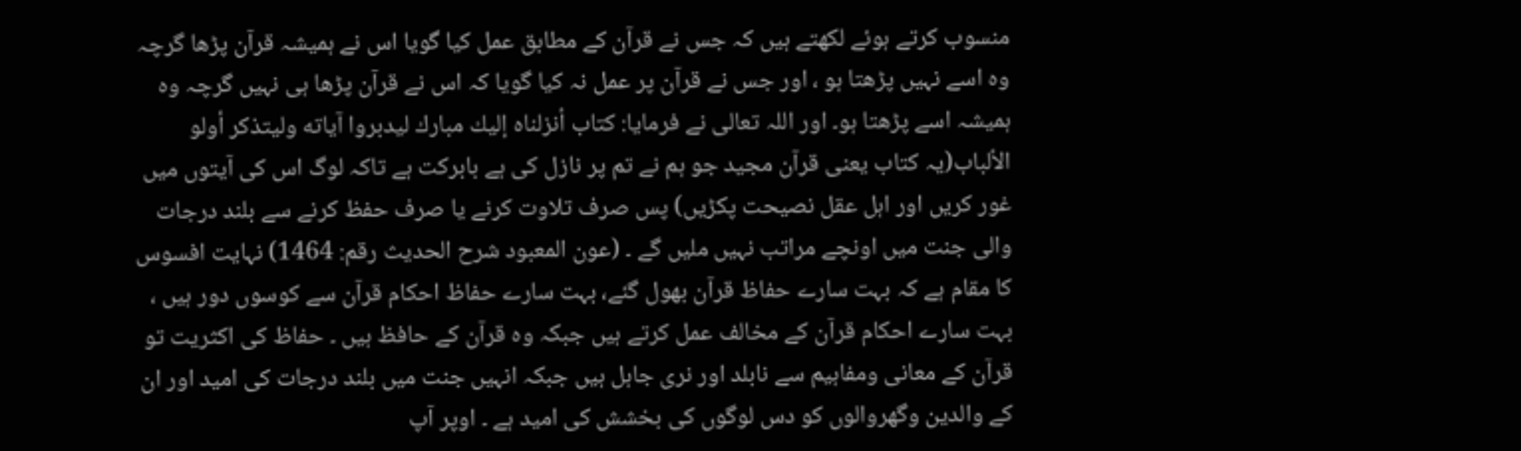منسوب کرتے ہوئے لکھتے ہیں کہ جس نے قرآن کے مطابق عمل کیا گویا اس نے ہمیشہ قرآن پڑھا گرچہ وہ اسے نہیں پڑھتا ہو ، اور جس نے قرآن پر عمل نہ کیا گویا کہ اس نے قرآن پڑھا ہی نہیں گرچہ وہ ہمیشہ اسے پڑھتا ہو۔ اور اللہ تعالی نے فرمایا: كتاب أنزلناه إليك مبارك ليدبروا آياته وليتذكر أولو الألباب(یہ کتاب یعنی قرآن مجید جو ہم نے تم پر نازل کی ہے بابرکت ہے تاکہ لوگ اس کی آیتوں میں غور کریں اور اہل عقل نصیحت پکڑیں) پس صرف تلاوت کرنے یا صرف حفظ کرنے سے بلند درجات والی جنت میں اونچے مراتب نہیں ملیں گے ۔ (عون المعبود شرح الحدیث رقم: 1464) نہایت افسوس کا مقام ہے کہ بہت سارے حفاظ قرآن بھول گئے، بہت سارے حفاظ احکام قرآن سے کوسوں دور ہیں ، بہت سارے احکام قرآن کے مخالف عمل کرتے ہیں جبکہ وہ قرآن کے حافظ ہیں ۔ حفاظ کی اکثریت تو قرآن کے معانی ومفاہیم سے نابلد اور نری جاہل ہیں جبکہ انہیں جنت میں بلند درجات کی امید اور ان کے والدین وگھروالوں کو دس لوگوں کی بخشش کی امید ہے ۔ اوپر آپ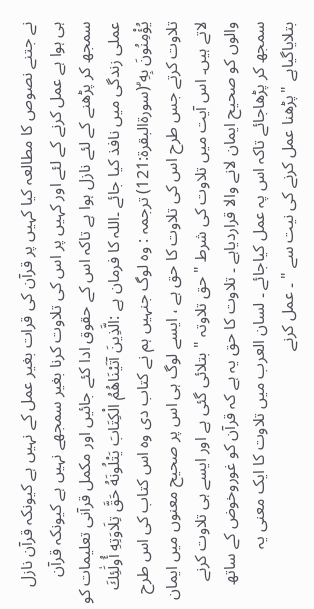نے جتنے نصوص کا مطالعہ کیا کہیں پر قرآن کی قرات بغیر عمل کے نہیں ہے کیونکہ قرآن نازل ہی ہوا ہے عمل کرنے کے لئے اور کہیں پر اس کی تلاوت کرنا بغیر سمجھے نہیں ہے کیونکہ قرآن سمجھ کر پڑھنے کے لئے نازل ہوا ہے تاکہ اس کے حقوق ادا کئے جائیں اور مکمل قرآنی تعلیمات کو عملی زندگی میں نافذ کیا جائے ۔اللہ کا فرمان ہے :الَّذِينَ آتَيْنَاهُمُ الْكِتَابَ يَتْلُونَهُ حَقَّ تِلَاوَتِهِ أُولَٰئِكَ يُؤْمِنُونَ بِهِ ۗ(سورةالبقرة:121) ترجمہ : وہ لوگ جنہیں ہم نے کتاب دی وہ اس کتاب کی اس طرح تلاوت کرتے جس طرح اس کی تلاوت کا حق ہے ، ایسے لوگ ہی اس پر صحیح معنوں میں ایمان لاتے ہیں۔ اس آیت میں تلاوت کی شرط "حق تلاوتہ " بتلائی گئی ہے اور ایسے ہی تلاوت کرنے والوں کو صحیح ایمان لانے والا قراردیاہے ۔ تلاوت کا حق یہ ہے کہ قرآن کو غوروخوض کے ساتھ سمجھ کر پڑھاجائے تاکہ اس پہ عمل کیاجائے ۔ لسان العرب میں تلاوت کا ایک معنی یہ بتلایاگیاہے "پڑھنا عمل کرنے کی نیت سے " ۔ عمل کرنے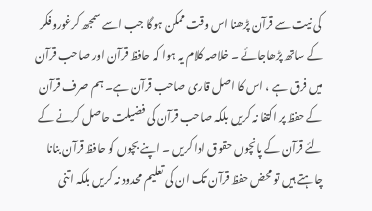کی نیت سے قرآن پڑھنا اس وقت ممکن ہوگا جب اسے سمجھ کرغوروفکر کے ساتھ پڑھاجائے ۔ خلاصہ کلام یہ ہوا کہ حافظ قرآن اور صاحب قرآن میں فرق ہے ، اس کا اصل قاری صاحب قرآن ہے۔ ہم صرف قرآن کے حفظ پر اکتفا نہ کریں بلکہ صاحب قرآن کی فضیلت حاصل کرنے کے لئے قرآن کے پانچوں حقوق ادا کریں ۔ اپنے بچوں کو حافظ قرآن بنانا چاہتے ہیں تو محض حفظ قرآن تک ان کی تعلیم محدود نہ کریں بلکہ اتنی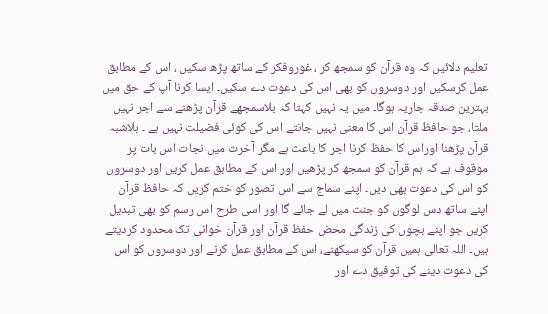تعلیم دلائیں کہ وہ قرآن کو سمجھ کر ، غوروفکر کے ساتھ پڑھ سکیں ، اس کے مطابق عمل کرسکیں اور دوسروں کو بھی اس کی دعوت دے سکیں۔ ایسا کرنا آپ کے حق میں بہترین صدقہ جاریہ ہوگا۔ میں یہ نہیں کہتا کہ بلاسمجھے قرآن پڑھنے سے اجر نہیں ملتا، جو حافظ قرآن اس کا معنی نہیں جانتے اس کی کوئی فضیلت نہیں ہے ۔ بلاشبہ قرآن پڑھنا اوراس کا حفظ کرنا اجر کا باعث ہے مگر آخرت میں نجات اس بات پر موقوف ہے کہ ہم قرآن کو سمجھ کر پڑھیں اور اس کے مطابق عمل کریں اور دوسروں کو اس کی دعوت بھی دیں۔ اپنے سماج سے اس تصور کو ختم کریں کہ حافظ قرآن اپنے ساتھ دس لوگوں کو جنت میں لے جائے گا اور اسی طرح اس رسم کو بھی تبدیل کریں جو اپنے بچوں کی زندگی محض حفظ قرآن اور قرآن خوانی تک محدود کردیتے ہیں۔ اللہ تعالی ہمیں قرآن کو سیکھنے، اس کے مطابق عمل کرنے اور دوسروں کو اس کی دعوت دینے کی توفیق دے اور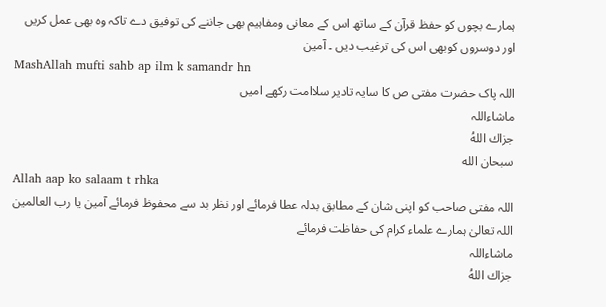ہمارے بچوں کو حفظ قرآن کے ساتھ اس کے معانی ومفاہیم بھی جاننے کی توفیق دے تاکہ وہ بھی عمل کریں اور دوسروں کوبھی اس کی ترغیب دیں ۔ آمین
MashAllah mufti sahb ap ilm k samandr hn
اللہ پاک حضرت مفتی ص کا سایہ تادیر سلاامت رکھے امیں
ماشاءاللہ
جزاك اللهُ
سبحان الله
Allah aap ko salaam t rhka
اللہ مفتی صاحب کو اپنی شان کے مطابق بدلہ عطا فرمائے اور نظر بد سے محفوظ فرمائے آمین یا رب العالمین
اللہ تعالیٰ ہمارے علماء کرام کی حفاظت فرمائے
ماشاءاللہ
جزاك اللهُ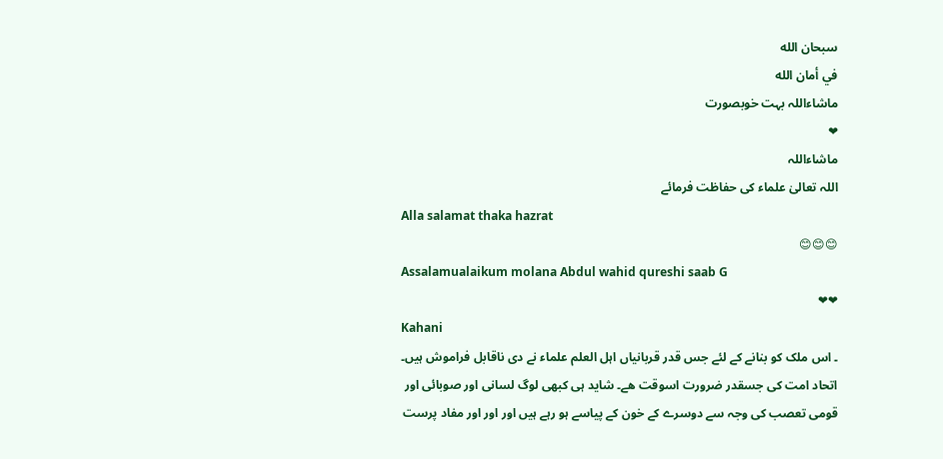سبحان الله
في أمان الله
ماشاءاللہ بہت خوبصورت
❤
ماشاءاللہ
اللہ تعالیٰ علماء کی حفاظت فرمائے
Alla salamat thaka hazrat
😊😊😊
Assalamualaikum molana Abdul wahid qureshi saab G
❤❤
Kahani
۔ اس ملک کو بنانے کے لئے جس قدر قربانیاں اہل العلم علماء نے دی ناقابل فراموش ہیں۔ اتحاد امت کی جسقدر ضرورت اسوقت ھے۔ شاید ہی کبھی لوگ لسانی اور صوبائی اور قومی تعصب کی وجہ سے دوسرے کے خون کے پیاسے ہو رہے ہیں اور اور اور مفاد پرست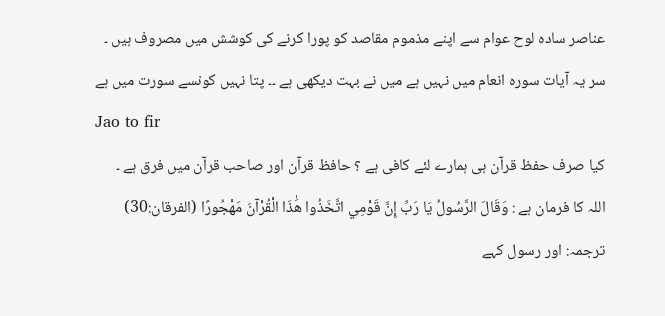عناصر سادہ لوح عوام سے اپنے مذموم مقاصد کو پورا کرنے کی کوشش میں مصروف ہیں ۔
سر یہ آیات سورہ انعام میں نہیں ہے میں نے بہت دیکھی ہے ۔۔ پتا نہیں کونسے سورت میں ہے
Jao to fir
کیا صرف حفظ قرآن ہی ہمارے لئے کافی ہے ؟ حافظ قرآن اور صاحب قرآن میں فرق ہے ۔
اللہ کا فرمان ہے : وَقَالَ الرَّسُولُ يَا رَبِّ إِنَّ قَوْمِي اتَّخَذُوا هَٰذَا الْقُرْآنَ مَهْجُورًا (الفرقان:30)
ترجمہ: اور رسول کہے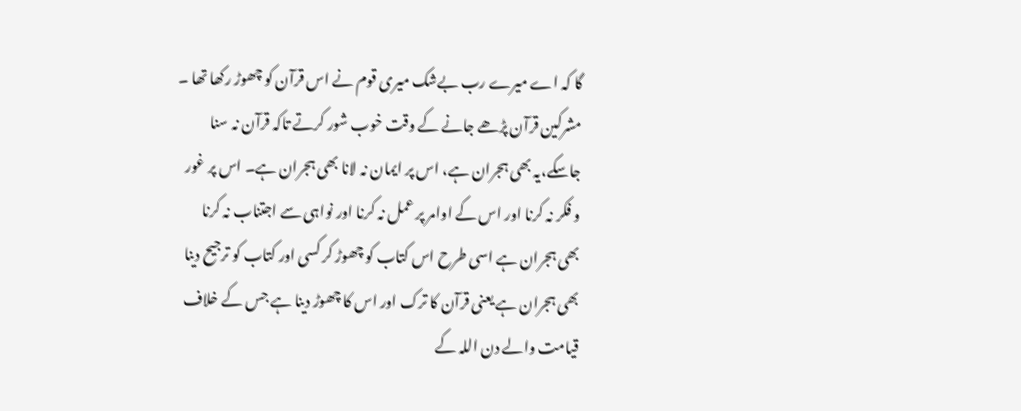گا کہ اے میرے رب بےشک میری قوم نے اس قرآن کو چھوڑ رکھا تھا ۔
مشرکین قرآن پڑھے جانے کے وقت خوب شور کرتے تاکہ قرآن نہ سنا جاسکے،یہ بھی ہجران ہے، اس پر ایمان نہ لانا بھی ہجران ہے۔ اس پر غور و فکر نہ کرنا اور اس کے اوامر پر عمل نہ کرنا اور نواہی سے اجتناب نہ کرنا بھی ہجران ہے اسی طرح اس کتاب کو چھوڑ کر کسی اور کتاب کو ترجیح دینا بھی ہجران ہے یعنی قرآن کا ترک اور اس کا چھوڑ دینا ہے جس کے خلاف قیامت والے دن اللہ کے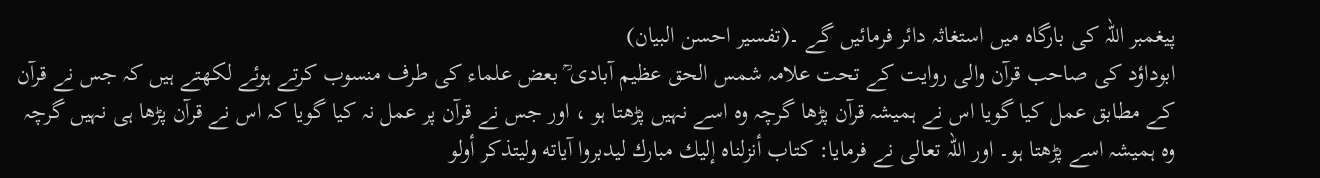پیغمبر اللہ کی بارگاہ میں استغاثہ دائر فرمائیں گے ۔(تفسیر احسن البیان)
ابوداؤد کی صاحب قرآن والی روایت کے تحت علامہ شمس الحق عظیم آبادی ؒ بعض علماء کی طرف منسوب کرتے ہوئے لکھتے ہیں کہ جس نے قرآن کے مطابق عمل کیا گویا اس نے ہمیشہ قرآن پڑھا گرچہ وہ اسے نہیں پڑھتا ہو ، اور جس نے قرآن پر عمل نہ کیا گویا کہ اس نے قرآن پڑھا ہی نہیں گرچہ وہ ہمیشہ اسے پڑھتا ہو۔ اور اللہ تعالی نے فرمایا: كتاب أنزلناه إليك مبارك ليدبروا آياته وليتذكر أولو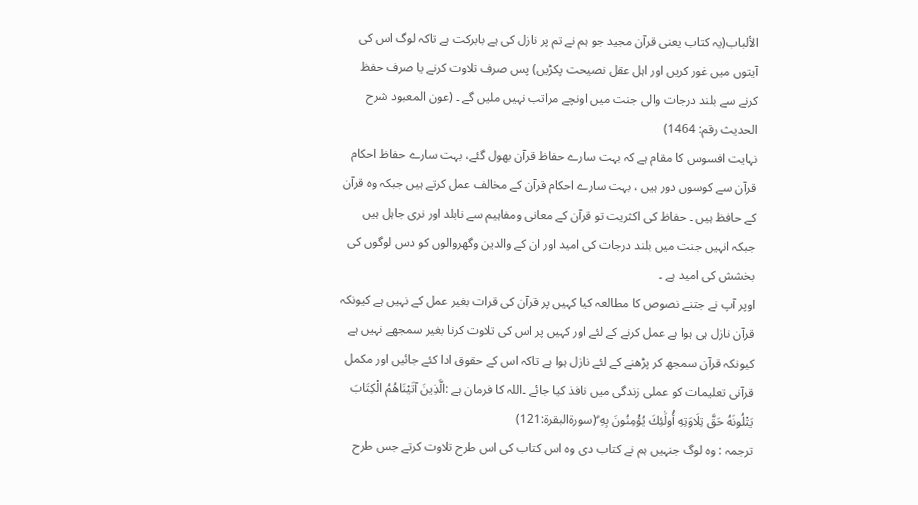الألباب(یہ کتاب یعنی قرآن مجید جو ہم نے تم پر نازل کی ہے بابرکت ہے تاکہ لوگ اس کی آیتوں میں غور کریں اور اہل عقل نصیحت پکڑیں) پس صرف تلاوت کرنے یا صرف حفظ کرنے سے بلند درجات والی جنت میں اونچے مراتب نہیں ملیں گے ۔ (عون المعبود شرح الحدیث رقم: 1464)
نہایت افسوس کا مقام ہے کہ بہت سارے حفاظ قرآن بھول گئے، بہت سارے حفاظ احکام قرآن سے کوسوں دور ہیں ، بہت سارے احکام قرآن کے مخالف عمل کرتے ہیں جبکہ وہ قرآن کے حافظ ہیں ۔ حفاظ کی اکثریت تو قرآن کے معانی ومفاہیم سے نابلد اور نری جاہل ہیں جبکہ انہیں جنت میں بلند درجات کی امید اور ان کے والدین وگھروالوں کو دس لوگوں کی بخشش کی امید ہے ۔
اوپر آپ نے جتنے نصوص کا مطالعہ کیا کہیں پر قرآن کی قرات بغیر عمل کے نہیں ہے کیونکہ قرآن نازل ہی ہوا ہے عمل کرنے کے لئے اور کہیں پر اس کی تلاوت کرنا بغیر سمجھے نہیں ہے کیونکہ قرآن سمجھ کر پڑھنے کے لئے نازل ہوا ہے تاکہ اس کے حقوق ادا کئے جائیں اور مکمل قرآنی تعلیمات کو عملی زندگی میں نافذ کیا جائے ۔اللہ کا فرمان ہے :الَّذِينَ آتَيْنَاهُمُ الْكِتَابَ يَتْلُونَهُ حَقَّ تِلَاوَتِهِ أُولَٰئِكَ يُؤْمِنُونَ بِهِ ۗ(سورةالبقرة:121)
ترجمہ : وہ لوگ جنہیں ہم نے کتاب دی وہ اس کتاب کی اس طرح تلاوت کرتے جس طرح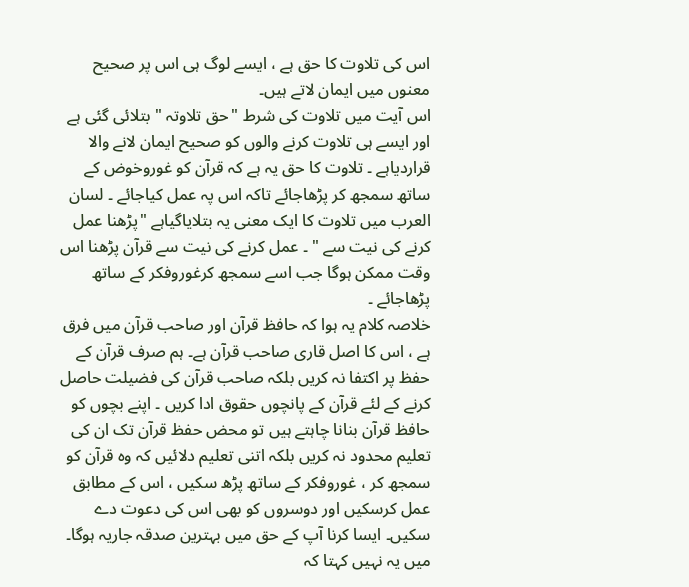اس کی تلاوت کا حق ہے ، ایسے لوگ ہی اس پر صحیح معنوں میں ایمان لاتے ہیں۔
اس آیت میں تلاوت کی شرط "حق تلاوتہ " بتلائی گئی ہے اور ایسے ہی تلاوت کرنے والوں کو صحیح ایمان لانے والا قراردیاہے ۔ تلاوت کا حق یہ ہے کہ قرآن کو غوروخوض کے ساتھ سمجھ کر پڑھاجائے تاکہ اس پہ عمل کیاجائے ۔ لسان العرب میں تلاوت کا ایک معنی یہ بتلایاگیاہے "پڑھنا عمل کرنے کی نیت سے " ۔ عمل کرنے کی نیت سے قرآن پڑھنا اس وقت ممکن ہوگا جب اسے سمجھ کرغوروفکر کے ساتھ پڑھاجائے ۔
خلاصہ کلام یہ ہوا کہ حافظ قرآن اور صاحب قرآن میں فرق ہے ، اس کا اصل قاری صاحب قرآن ہے۔ ہم صرف قرآن کے حفظ پر اکتفا نہ کریں بلکہ صاحب قرآن کی فضیلت حاصل کرنے کے لئے قرآن کے پانچوں حقوق ادا کریں ۔ اپنے بچوں کو حافظ قرآن بنانا چاہتے ہیں تو محض حفظ قرآن تک ان کی تعلیم محدود نہ کریں بلکہ اتنی تعلیم دلائیں کہ وہ قرآن کو سمجھ کر ، غوروفکر کے ساتھ پڑھ سکیں ، اس کے مطابق عمل کرسکیں اور دوسروں کو بھی اس کی دعوت دے سکیں۔ ایسا کرنا آپ کے حق میں بہترین صدقہ جاریہ ہوگا۔ میں یہ نہیں کہتا کہ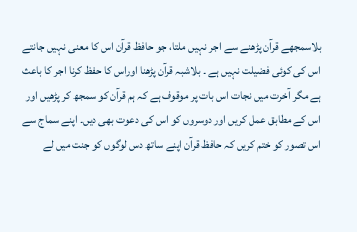بلاسمجھے قرآن پڑھنے سے اجر نہیں ملتا، جو حافظ قرآن اس کا معنی نہیں جانتے اس کی کوئی فضیلت نہیں ہے ۔ بلاشبہ قرآن پڑھنا اوراس کا حفظ کرنا اجر کا باعث ہے مگر آخرت میں نجات اس بات پر موقوف ہے کہ ہم قرآن کو سمجھ کر پڑھیں اور اس کے مطابق عمل کریں اور دوسروں کو اس کی دعوت بھی دیں۔ اپنے سماج سے اس تصور کو ختم کریں کہ حافظ قرآن اپنے ساتھ دس لوگوں کو جنت میں لے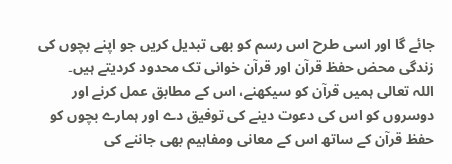جائے گا اور اسی طرح اس رسم کو بھی تبدیل کریں جو اپنے بچوں کی زندگی محض حفظ قرآن اور قرآن خوانی تک محدود کردیتے ہیں۔
اللہ تعالی ہمیں قرآن کو سیکھنے، اس کے مطابق عمل کرنے اور دوسروں کو اس کی دعوت دینے کی توفیق دے اور ہمارے بچوں کو حفظ قرآن کے ساتھ اس کے معانی ومفاہیم بھی جاننے کی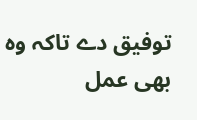توفیق دے تاکہ وہ بھی عمل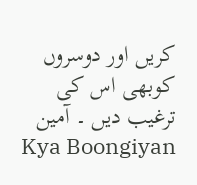کریں اور دوسروں کوبھی اس کی ترغیب دیں ۔ آمین
Kya Boongiyan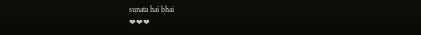sunata hai bhai
❤❤❤